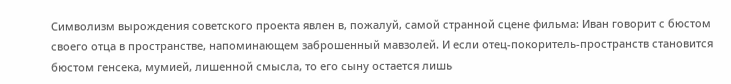Символизм вырождения советского проекта явлен в, пожалуй, самой странной сцене фильма: Иван говорит с бюстом своего отца в пространстве, напоминающем заброшенный мавзолей. И если отец-покоритель-пространств становится бюстом генсека, мумией, лишенной смысла, то его сыну остается лишь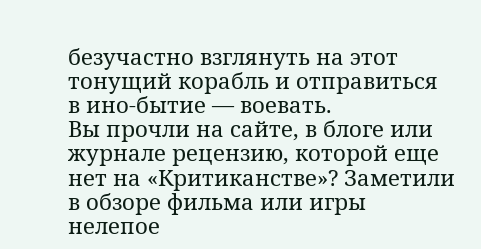безучастно взглянуть на этот тонущий корабль и отправиться в ино-бытие — воевать.
Вы прочли на сайте, в блоге или журнале рецензию, которой еще нет на «Критиканстве»? Заметили в обзоре фильма или игры нелепое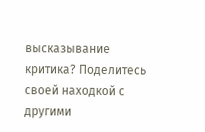высказывание критика? Поделитесь своей находкой с другими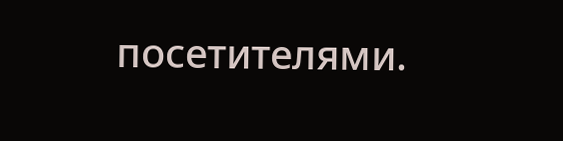посетителями.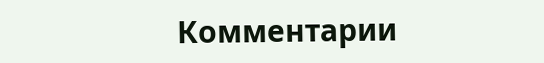Комментарии